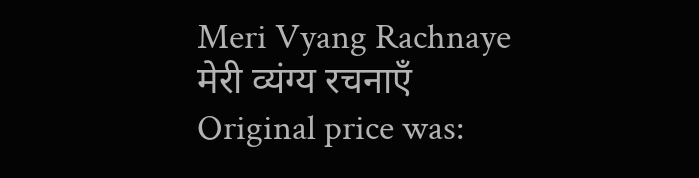Meri Vyang Rachnaye
मेरी व्यंग्य रचनाएँ
Original price was: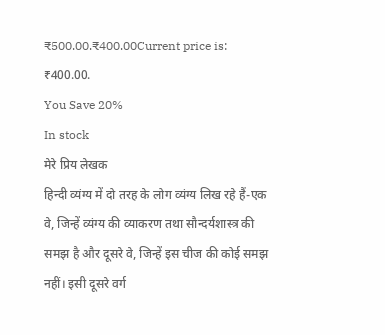₹500.00.₹400.00Current price is: ₹400.00.
You Save 20%
In stock
मेरे प्रिय लेखक
हिन्दी व्यंग्य में दो तरह के लोग व्यंग्य लिख रहे हैं-एक वे, जिन्हें व्यंग्य की व्याकरण तथा सौन्दर्यशास्त्र की समझ है और दूसरे वे, जिन्हें इस चीज की कोई समझ नहीं। इसी दूसरे वर्ग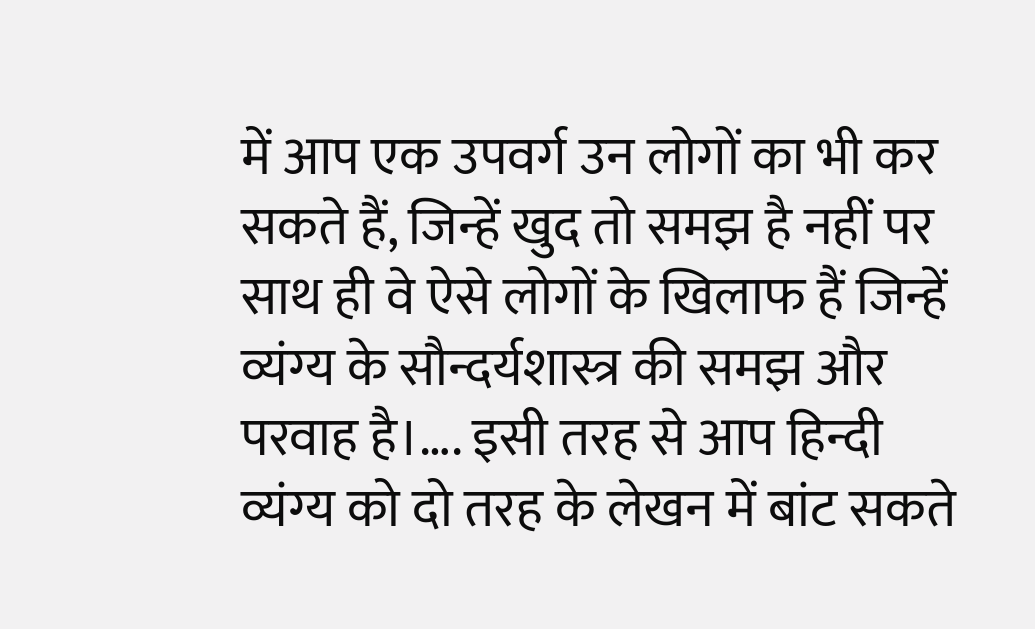में आप एक उपवर्ग उन लोगों का भी कर सकते हैं, जिन्हें खुद तो समझ है नहीं पर साथ ही वे ऐसे लोगों के खिलाफ हैं जिन्हें व्यंग्य के सौन्दर्यशास्त्र की समझ और परवाह है।…. इसी तरह से आप हिन्दी व्यंग्य को दो तरह के लेखन में बांट सकते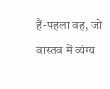हैं-पहला वह, जो वास्तव में व्यंग्य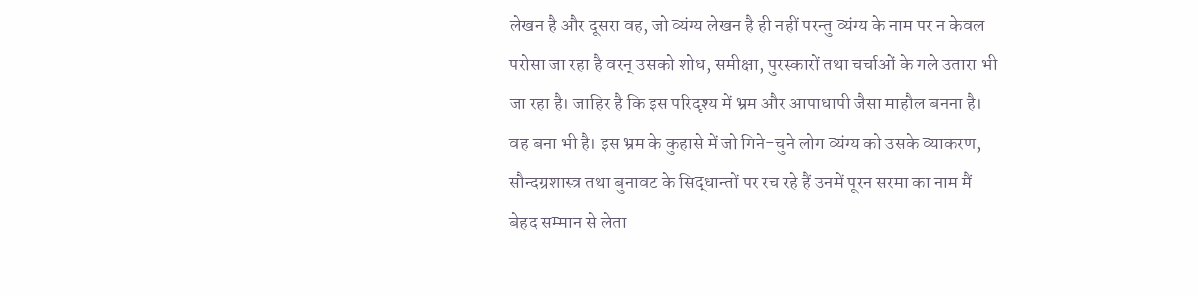लेखन है और दूसरा वह, जो व्यंग्य लेखन है ही नहीं परन्तु व्यंग्य के नाम पर न केवल परोसा जा रहा है वरन् उसको शोध, समीक्षा, पुरस्कारों तथा चर्चाओं के गले उतारा भी जा रहा है। जाहिर है कि इस परिदृश्य में भ्रम और आपाधापी जैसा माहौल बनना है। वह बना भी है। इस भ्रम के कुहासे में जो गिने-चुने लोग व्यंग्य को उसके व्याकरण, सौन्दग्रशास्त्र तथा बुनावट के सिद्धान्तों पर रच रहे हैं उनमें पूरन सरमा का नाम मैं बेहद सम्मान से लेता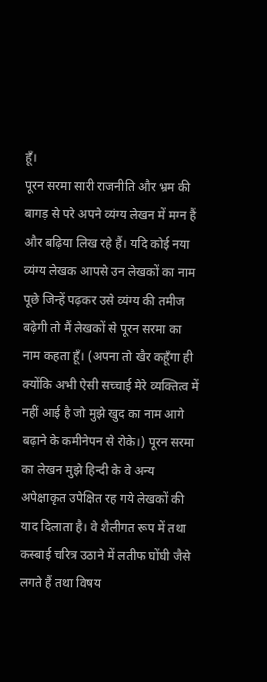हूँ।
पूरन सरमा सारी राजनीति और भ्रम की बागड़ से परे अपने व्यंग्य लेखन में मग्न हैं और बढ़िया लिख रहे हैं। यदि कोई नया व्यंग्य लेखक आपसे उन लेखकों का नाम पूछे जिन्हें पढ़कर उसे व्यंग्य की तमीज बढ़ेगी तो मैं लेखकों से पूरन सरमा का नाम कहता हूँ। (अपना तो खैर कहूँगा ही क्योंकि अभी ऐसी सच्चाई मेरे व्यक्तित्व में नहीं आई है जो मुझे खुद का नाम आगे बढ़ाने के कमीनेपन से रोके।) पूरन सरमा का लेखन मुझे हिन्दी के वे अन्य अपेक्षाकृत उपेक्षित रह गये लेखकों की याद दिलाता है। वे शैलीगत रूप में तथा कस्बाई चरित्र उठाने में लतीफ घोंघी जैसे लगते हैं तथा विषय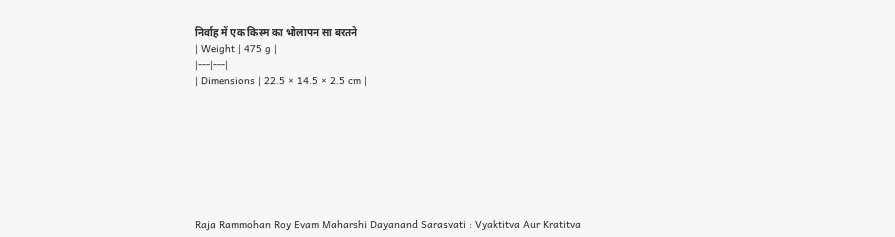निर्वाह में एक किस्म का भोलापन सा बरतने
| Weight | 475 g |
|---|---|
| Dimensions | 22.5 × 14.5 × 2.5 cm |








Raja Rammohan Roy Evam Maharshi Dayanand Sarasvati : Vyaktitva Aur Kratitva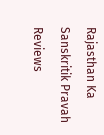Rajasthan Ka Sanskritik Pravah
Reviews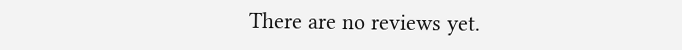There are no reviews yet.